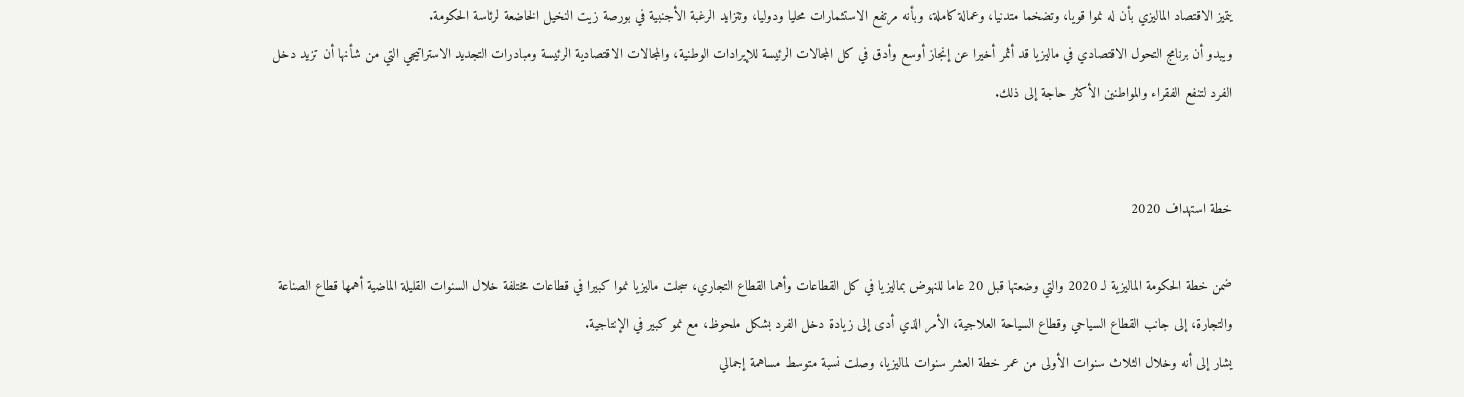يتميز الاقتصاد الماليزي بأن له نموا قويا، وتضخما متدنيا، وعمالة كاملة، وبأنه مرتفع الاستثمارات محليا ودوليا، وتتزايد الرغبة الأجنبية في بورصة زيت النخيل الخاضعة لرئاسة الحكومة.
ويبدو أن برنامج التحول الاقتصادي في ماليزيا قد أثمر أخيرا عن إنجاز أوسع وأدق في كل المجالات الرئيسة للإيرادات الوطنية، والمجالات الاقتصادية الرئيسة ومبادرات التجديد الاستراتيجي التي من شأنها أن تزيد دخل الفرد لتنفع الفقراء والمواطنين الأكثر حاجة إلى ذلك.


خطة استهداف 2020

ضمن خطة الحكومة الماليزية لـ 2020 والتي وضعتها قبل 20 عاما للنهوض بماليزيا في كل القطاعات وأهما القطاع التجاري، سجلت ماليزيا نموا كبيرا في قطاعات مختلفة خلال السنوات القليلة الماضية أهمها قطاع الصناعة والتجارة، إلى جانب القطاع السياحي وقطاع السياحة العلاجية، الأمر الذي أدى إلى زيادة دخل الفرد بشكل ملحوظ، مع نمو كبير في الإنتاجية.
يشار إلى أنه وخلال الثلاث سنوات الأولى من عمر خطة العشر سنوات لماليزيا، وصلت نسبة متوسط مساهمة إجمالي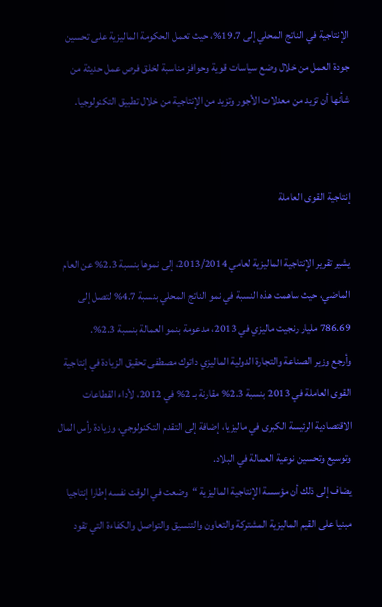الإنتاجية في الناتج المحلي إلى 19.7%، حيث تعمل الحكومة الماليزية على تحسين جودة العمل من خلال وضع سياسات قوية وحوافز مناسبة لخلق فرص عمل حديثة من شأنها أن تزيد من معدلات الأجور وتزيد من الإنتاجية من خلال تطبيق التكنولوجيا.


إنتاجية القوى العاملة

يشير تقرير الإنتاجية الماليزية لعامي 2013/2014، إلى نموها بنسبة 2.3% عن العام الماضي، حيث ساهمت هذه النسبة في نمو الناتج المحلي بنسبة 4.7% لتصل إلى 786.69 مليار رنجيت ماليزي في 2013، مدعومة بنمو العمالة بنسبة 2.3%.
وأرجع وزير الصناعة والتجارة الدولية الماليزي داتوك مصطفى تحقيق الزيادة في إنتاجية القوى العاملة في 2013 بنسبة 2.3% مقارنة بـ 2% في 2012، لأداء القطاعات الاقتصادية الرئيسة الكبرى في ماليزيا، إضافة إلى التقدم التكنولوجي، وزيادة رأس المال وتوسيع وتحسين نوعية العمالة في البلاد.
يضاف إلى ذلك أن مؤسسة الإنتاجية الماليزية “وضعت في الوقت نفسه إطارا إنتاجيا مبنيا على القيم الماليزية المشتركة والتعاون والتنسيق والتواصل والكفاءة التي تقود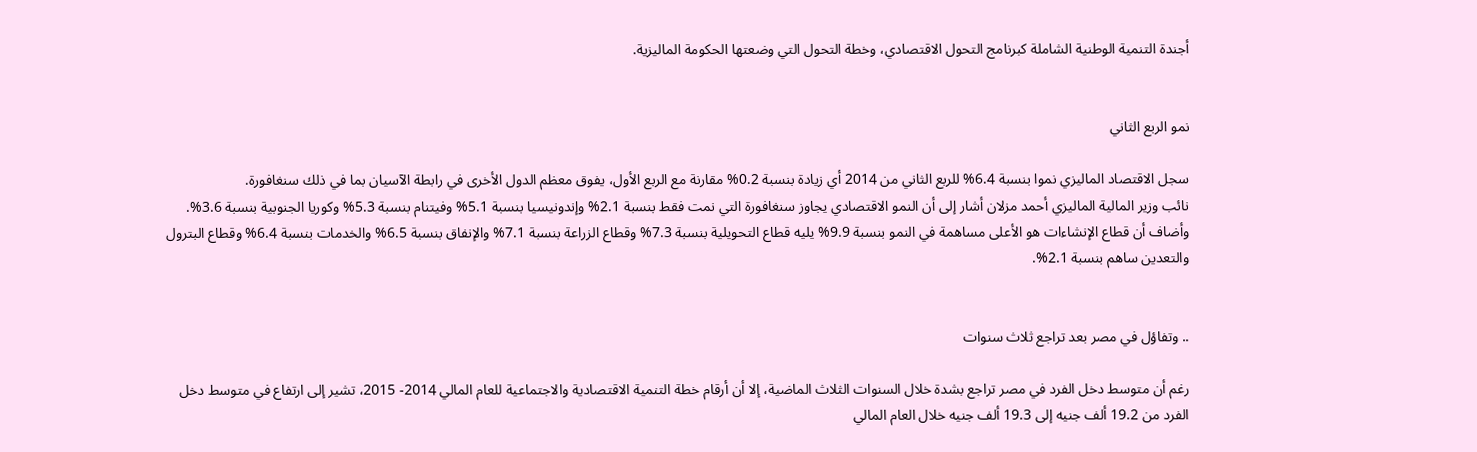أجندة التنمية الوطنية الشاملة كبرنامج التحول الاقتصادي، وخطة التحول التي وضعتها الحكومة الماليزية.


نمو الربع الثاني

سجل الاقتصاد الماليزي نموا بنسبة 6.4% للربع الثاني من 2014 أي زيادة بنسبة 0.2% مقارنة مع الربع الأول، يفوق معظم الدول الأخرى في رابطة الآسيان بما في ذلك سنغافورة.
نائب وزير المالية الماليزي أحمد مزلان أشار إلى أن النمو الاقتصادي يجاوز سنغافورة التي نمت فقط بنسبة 2.1% وإندونيسيا بنسبة 5.1% وفيتنام بنسبة 5.3% وكوريا الجنوبية بنسبة 3.6%.
وأضاف أن قطاع الإنشاءات هو الأعلى مساهمة في النمو بنسبة 9.9% يليه قطاع التحويلية بنسبة 7.3% وقطاع الزراعة بنسبة 7.1% والإنفاق بنسبة 6.5% والخدمات بنسبة 6.4% وقطاع البترول والتعدين ساهم بنسبة 2.1%.


.. وتفاؤل في مصر بعد تراجع ثلاث سنوات

رغم أن متوسط دخل الفرد في مصر تراجع بشدة خلال السنوات الثلاث الماضية، إلا أن أرقام خطة التنمية الاقتصادية والاجتماعية للعام المالي 2014- 2015، تشير إلى ارتفاع في متوسط دخل الفرد من 19.2 ألف جنيه إلى 19.3 ألف جنيه خلال العام المالي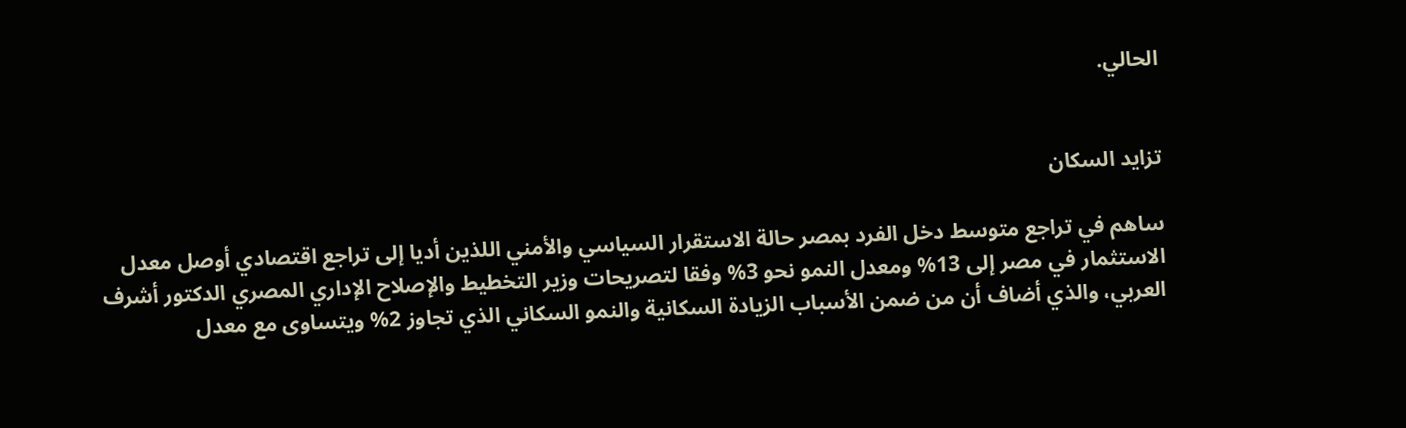الحالي.


تزايد السكان

ساهم في تراجع متوسط دخل الفرد بمصر حالة الاستقرار السياسي والأمني اللذين أديا إلى تراجع اقتصادي أوصل معدل الاستثمار في مصر إلى 13% ومعدل النمو نحو 3% وفقا لتصريحات وزير التخطيط والإصلاح الإداري المصري الدكتور أشرف العربي، والذي أضاف أن من ضمن الأسباب الزيادة السكانية والنمو السكاني الذي تجاوز 2% ويتساوى مع معدل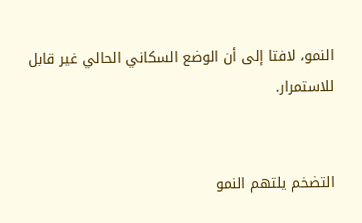النمو، لافتا إلى أن الوضع السكاني الحالي غير قابل للاستمرار.


التضخم يلتهم النمو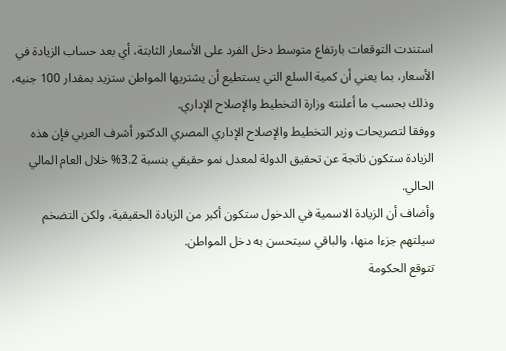استندت التوقعات بارتفاع متوسط دخل الفرد على الأسعار الثابتة، أي بعد حساب الزيادة في الأسعار، بما يعني أن كمية السلع التي يستطيع أن يشتريها المواطن ستزيد بمقدار 100 جنيه، وذلك بحسب ما أعلنته وزارة التخطيط والإصلاح الإداري.
ووفقا لتصريحات وزير التخطيط والإصلاح الإداري المصري الدكتور أشرف العربي فإن هذه الزيادة ستكون ناتجة عن تحقيق الدولة لمعدل نمو حقيقي بنسبة 3.2% خلال العام المالي الحالي.
وأضاف أن الزيادة الاسمية في الدخول ستكون أكبر من الزيادة الحقيقية، ولكن التضخم سيلتهم جزءا منها، والباقي سيتحسن به دخل المواطن.
تتوقع الحكومة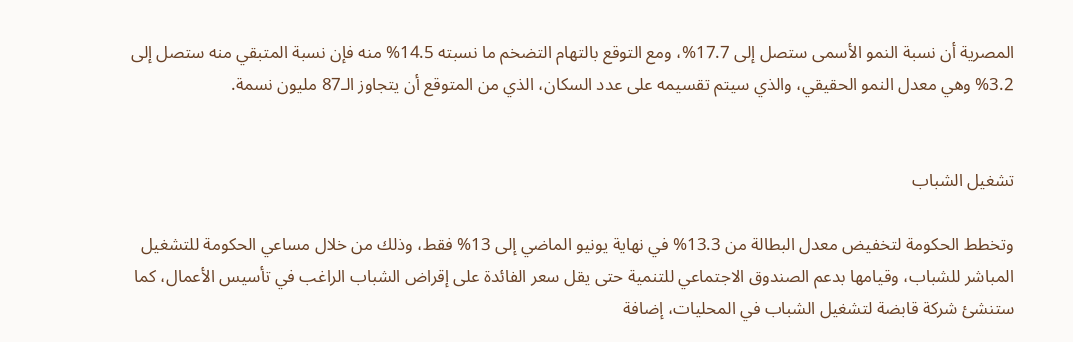المصرية أن نسبة النمو الأسمى ستصل إلى 17.7%، ومع التوقع بالتهام التضخم ما نسبته 14.5% منه فإن نسبة المتبقي منه ستصل إلى 3.2% وهي معدل النمو الحقيقي، والذي سيتم تقسيمه على عدد السكان، الذي من المتوقع أن يتجاوز الـ87 مليون نسمة.


تشغيل الشباب

وتخطط الحكومة لتخفيض معدل البطالة من 13.3% في نهاية يونيو الماضي إلى 13% فقط، وذلك من خلال مساعي الحكومة للتشغيل المباشر للشباب، وقيامها بدعم الصندوق الاجتماعي للتنمية حتى يقل سعر الفائدة على إقراض الشباب الراغب في تأسيس الأعمال، كما ستنشئ شركة قابضة لتشغيل الشباب في المحليات، إضافة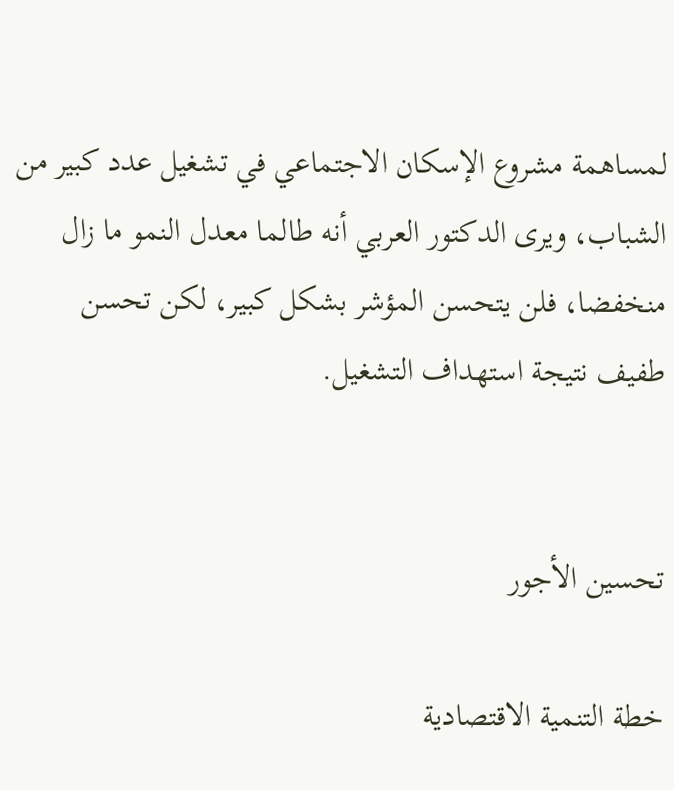لمساهمة مشروع الإسكان الاجتماعي في تشغيل عدد كبير من الشباب، ويرى الدكتور العربي أنه طالما معدل النمو ما زال منخفضا، فلن يتحسن المؤشر بشكل كبير، لكن تحسن طفيف نتيجة استهداف التشغيل.


تحسين الأجور

خطة التنمية الاقتصادية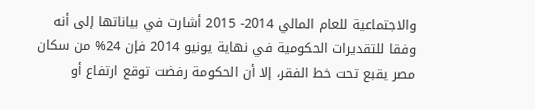والاجتماعية للعام المالي 2014- 2015 أشارت في بياناتها إلى أنه وفقا للتقديرات الحكومية في نهاية يونيو 2014 فإن 24% من سكان مصر يقبع تحت خط الفقر، إلا أن الحكومة رفضت توقع ارتفاع أو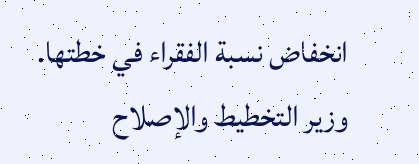انخفاض نسبة الفقراء في خطتها.
وزير التخطيط والإصلاح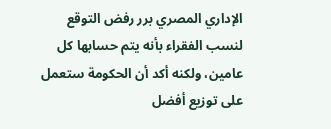الإداري المصري برر رفض التوقع لنسب الفقراء بأنه يتم حسابها كل عامين، ولكنه أكد أن الحكومة ستعمل على توزيع أفضل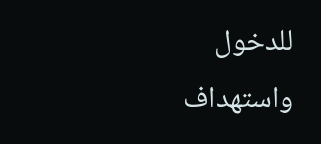للدخول واستهداف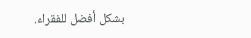بشكل أفضل للفقراء.